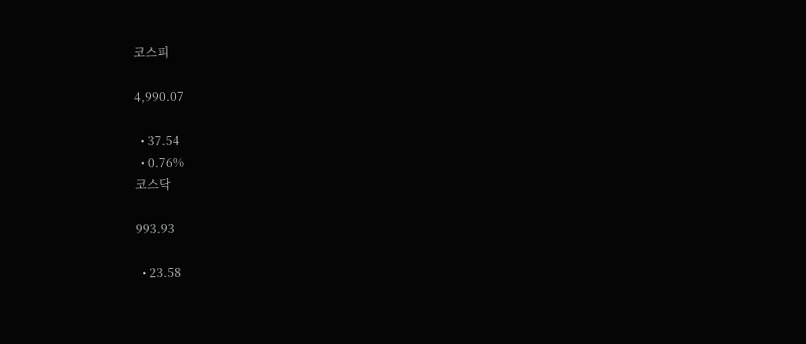코스피

4,990.07

  • 37.54
  • 0.76%
코스닥

993.93

  • 23.58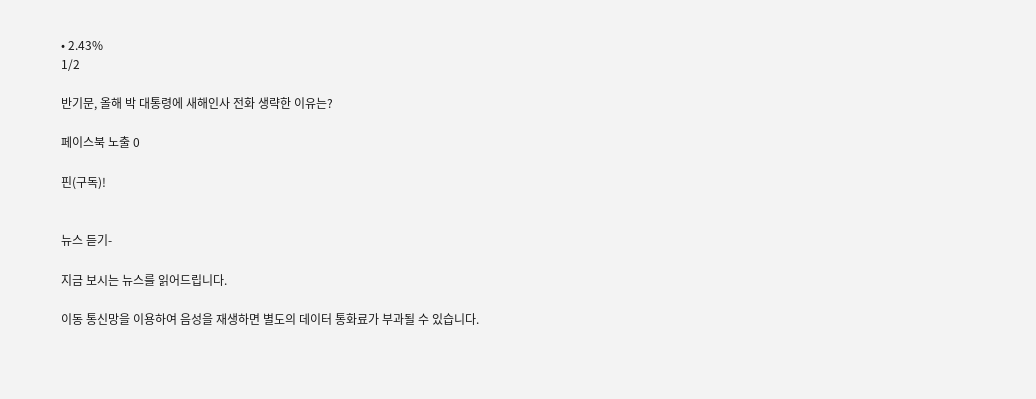• 2.43%
1/2

반기문, 올해 박 대통령에 새해인사 전화 생략한 이유는?

페이스북 노출 0

핀(구독)!


뉴스 듣기-

지금 보시는 뉴스를 읽어드립니다.

이동 통신망을 이용하여 음성을 재생하면 별도의 데이터 통화료가 부과될 수 있습니다.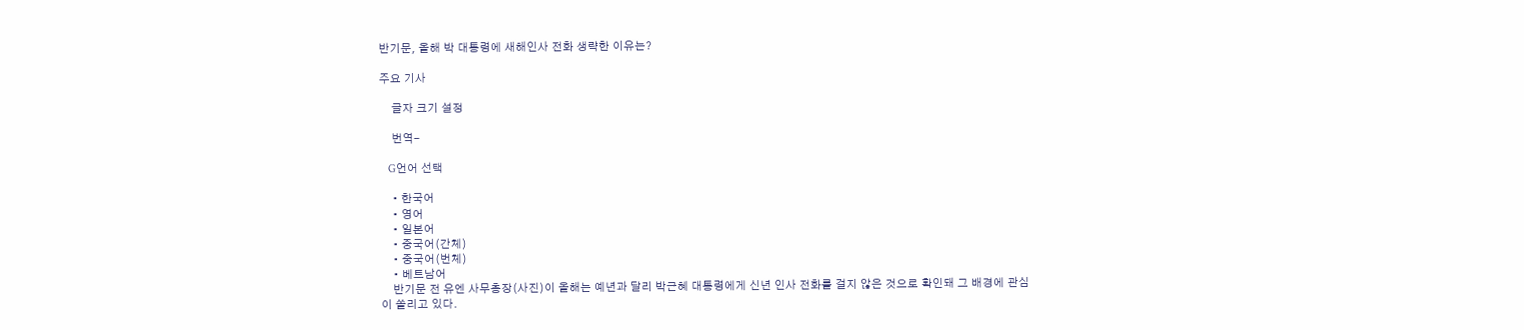반기문, 올해 박 대통령에 새해인사 전화 생략한 이유는?

주요 기사

    글자 크기 설정

    번역-

    G언어 선택

    • 한국어
    • 영어
    • 일본어
    • 중국어(간체)
    • 중국어(번체)
    • 베트남어
    반기문 전 유엔 사무총장(사진)이 올해는 예년과 달리 박근혜 대통령에게 신년 인사 전화를 걸지 않은 것으로 확인돼 그 배경에 관심이 쏠리고 있다.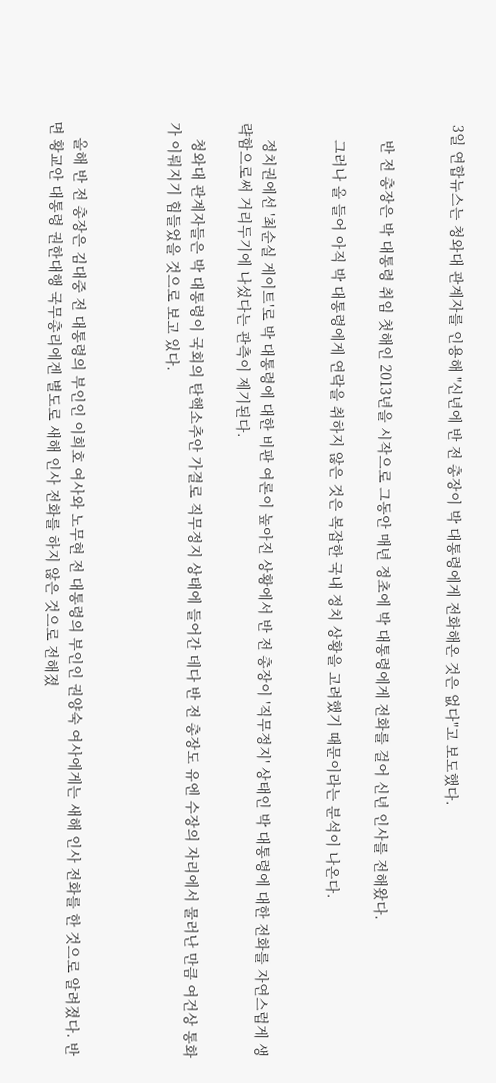3일 연합뉴스는 청와대 관계자를 인용해 "신년에 반 전 총장이 박 대통령에게 전화해온 것은 없다"고 보도했다.


    반 전 총장은 박 대통령 취임 첫해인 2013년을 시작으로 그동안 매년 정초에 박 대통령에게 전화를 걸어 신년 인사를 전해왔다.

    그러나 올 들어 아직 박 대통령에게 연락을 취하지 않은 것은 복잡한 국내 정치 상황을 고려했기 때문이라는 분석이 나온다.


    정치권에선 '최순실 게이트'로 박 대통령에 대한 비판 여론이 높아진 상황에서 반 전 총장이 '직무정지' 상태인 박 대통령에 대한 전화를 자연스럽게 생략함으로써 거리두기에 나섰다는 관측이 제기된다.

    청와대 관계자들은 박 대통령이 국회의 탄핵소추안 가결로 직무정지 상태에 들어간 데다 반 전 총장도 유엔 수장의 자리에서 물러난 만큼 여건상 통화가 이뤄지기 힘들었을 것으로 보고 있다.



    올해 반 전 총장은 김대중 전 대통령의 부인인 이희호 여사와 노무현 전 대통령의 부인인 권양숙 여사에게는 새해 인사 전화를 한 것으로 알려졌다. 반면 황교안 대통령 권한대행 국무총리에겐 별도로 새해 인사 전화를 하지 않은 것으로 전해졌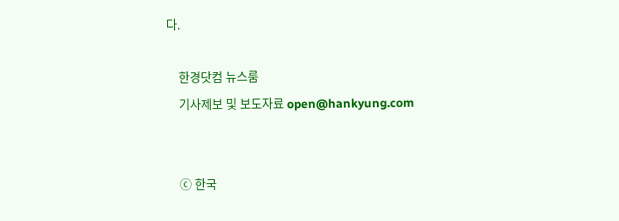다.

    한경닷컴 뉴스룸
    기사제보 및 보도자료 open@hankyung.com


    ⓒ 한국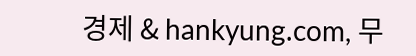경제 & hankyung.com, 무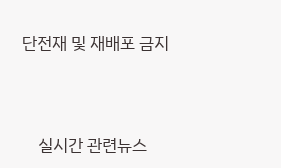단전재 및 재배포 금지




    실시간 관련뉴스